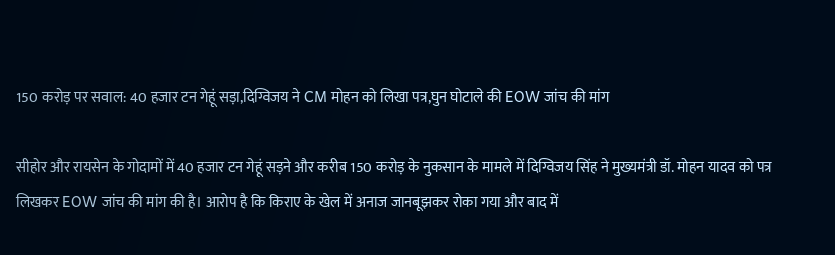150 करोड़ पर सवाल: 40 हजार टन गेहूं सड़ा,दिग्विजय ने CM मोहन को लिखा पत्र,घुन घोटाले की EOW जांच की मांग

सीहोर और रायसेन के गोदामों में 40 हजार टन गेहूं सड़ने और करीब 150 करोड़ के नुकसान के मामले में दिग्विजय सिंह ने मुख्यमंत्री डॉ. मोहन यादव को पत्र लिखकर EOW जांच की मांग की है। आरोप है कि किराए के खेल में अनाज जानबूझकर रोका गया और बाद में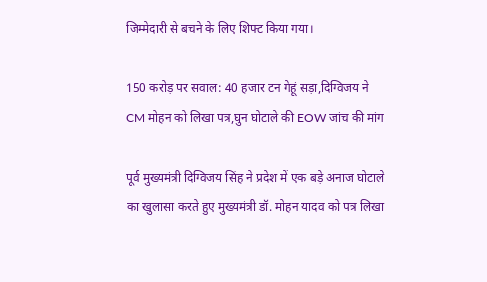जिम्मेदारी से बचने के लिए शिफ्ट किया गया।

150 करोड़ पर सवाल: 40 हजार टन गेहूं सड़ा,दिग्विजय ने CM मोहन को लिखा पत्र,घुन घोटाले की EOW जांच की मांग

पूर्व मुख्यमंत्री दिग्विजय सिंह ने प्रदेश में एक बड़े अनाज घोटाले का खुलासा करते हुए मुख्यमंत्री डॉ. मोहन यादव को पत्र लिखा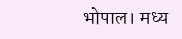भोपाल। मध्य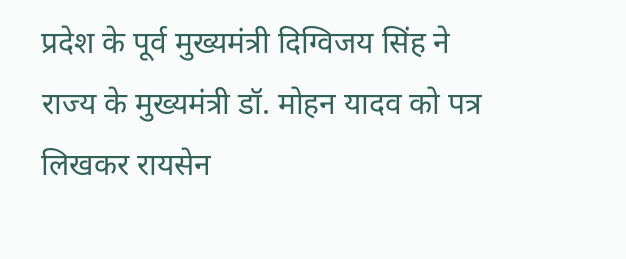प्रदेश के पूर्व मुख्यमंत्री दिग्विजय सिंह ने राज्य के मुख्यमंत्री डॉ. मोहन यादव को पत्र लिखकर रायसेन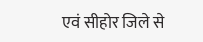एवं सीहोर जिले से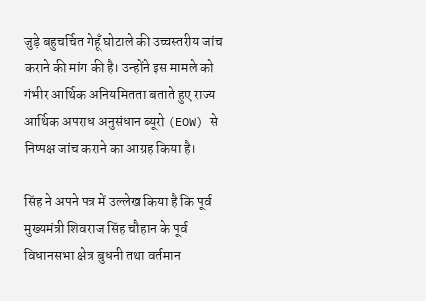जुड़े बहुचर्चित गेहूँ घोटाले की उच्चस्तरीय जांच कराने की मांग की है। उन्होंने इस मामले को गंभीर आर्थिक अनियमितता बताते हुए राज्य आर्थिक अपराध अनुसंधान ब्यूरो (EOW) से निष्पक्ष जांच कराने का आग्रह किया है।

सिंह ने अपने पत्र में उल्लेख किया है कि पूर्व मुख्यमंत्री शिवराज सिंह चौहान के पूर्व विधानसभा क्षेत्र बुधनी तथा वर्तमान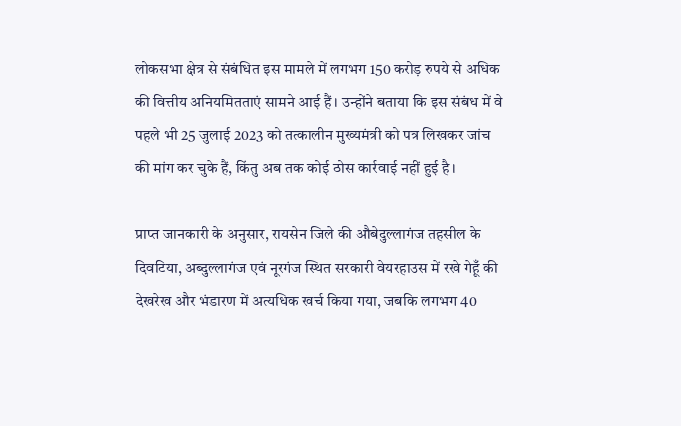लोकसभा क्षेत्र से संबंधित इस मामले में लगभग 150 करोड़ रुपये से अधिक की वित्तीय अनियमितताएं सामने आई हैं। उन्होंने बताया कि इस संबंध में वे पहले भी 25 जुलाई 2023 को तत्कालीन मुख्यमंत्री को पत्र लिखकर जांच की मांग कर चुके हैं, किंतु अब तक कोई ठोस कार्रवाई नहीं हुई है।

प्राप्त जानकारी के अनुसार, रायसेन जिले की औबेदुल्लागंज तहसील के दिवटिया, अब्दुल्लागंज एवं नूरगंज स्थित सरकारी वेयरहाउस में रखे गेहूँ की देखरेख और भंडारण में अत्यधिक खर्च किया गया, जबकि लगभग 40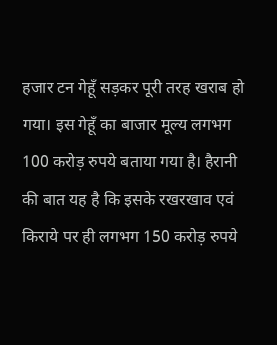हजार टन गेहूँ सड़कर पूरी तरह खराब हो गया। इस गेहूँ का बाजार मूल्य लगभग 100 करोड़ रुपये बताया गया है। हैरानी की बात यह है कि इसके रखरखाव एवं किराये पर ही लगभग 150 करोड़ रुपये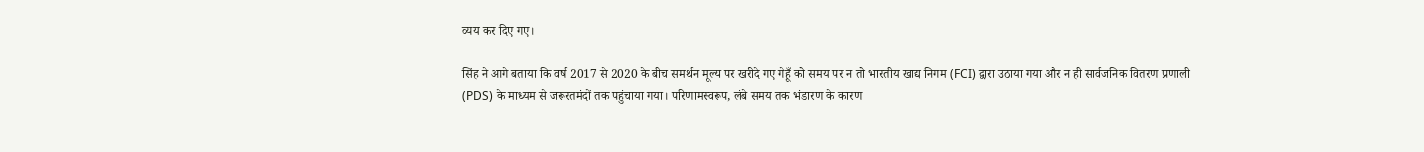व्यय कर दिए गए।

सिंह ने आगे बताया कि वर्ष 2017 से 2020 के बीच समर्थन मूल्य पर खरीदे गए गेहूँ को समय पर न तो भारतीय खाद्य निगम (FCI) द्वारा उठाया गया और न ही सार्वजनिक वितरण प्रणाली (PDS) के माध्यम से जरूरतमंदों तक पहुंचाया गया। परिणामस्वरूप, लंबे समय तक भंडारण के कारण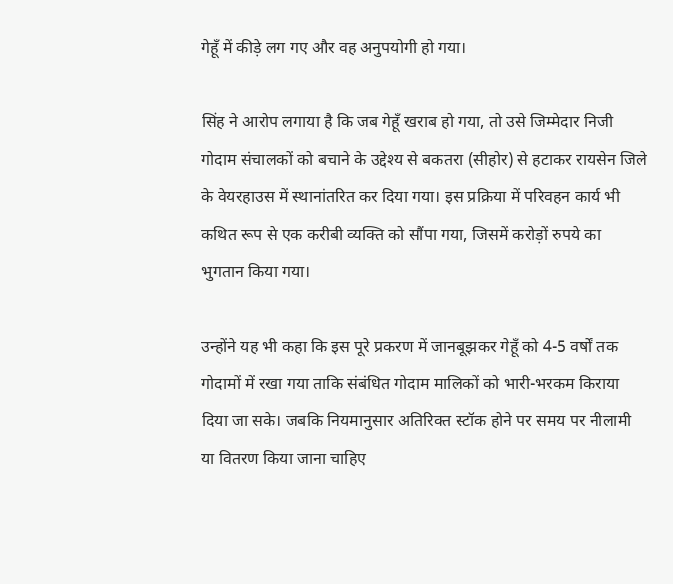गेहूँ में कीड़े लग गए और वह अनुपयोगी हो गया।

सिंह ने आरोप लगाया है कि जब गेहूँ खराब हो गया, तो उसे जिम्मेदार निजी गोदाम संचालकों को बचाने के उद्देश्य से बकतरा (सीहोर) से हटाकर रायसेन जिले के वेयरहाउस में स्थानांतरित कर दिया गया। इस प्रक्रिया में परिवहन कार्य भी कथित रूप से एक करीबी व्यक्ति को सौंपा गया, जिसमें करोड़ों रुपये का भुगतान किया गया।

उन्होंने यह भी कहा कि इस पूरे प्रकरण में जानबूझकर गेहूँ को 4-5 वर्षों तक गोदामों में रखा गया ताकि संबंधित गोदाम मालिकों को भारी-भरकम किराया दिया जा सके। जबकि नियमानुसार अतिरिक्त स्टॉक होने पर समय पर नीलामी या वितरण किया जाना चाहिए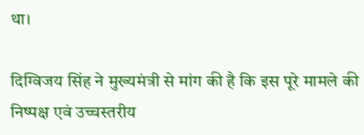था।

दिग्विजय सिंह ने मुख्यमंत्री से मांग की है कि इस पूरे मामले की निष्पक्ष एवं उच्चस्तरीय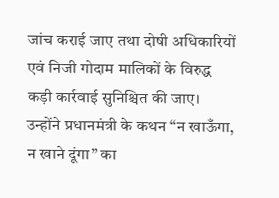जांच कराई जाए तथा दोषी अधिकारियों एवं निजी गोदाम मालिकों के विरुद्ध कड़ी कार्रवाई सुनिश्चित की जाए। उन्होंने प्रधानमंत्री के कथन “न खाऊँगा, न खाने दूंगा” का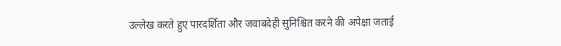उल्लेख करते हुए पारदर्शिता और जवाबदेही सुनिश्चित करने की अपेक्षा जताई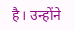है। उन्होंने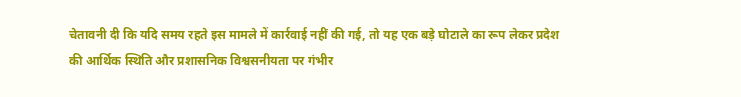चेतावनी दी कि यदि समय रहते इस मामले में कार्रवाई नहीं की गई, तो यह एक बड़े घोटाले का रूप लेकर प्रदेश की आर्थिक स्थिति और प्रशासनिक विश्वसनीयता पर गंभीर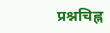प्रश्नचिह्न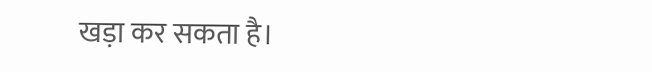खड़ा कर सकता है।